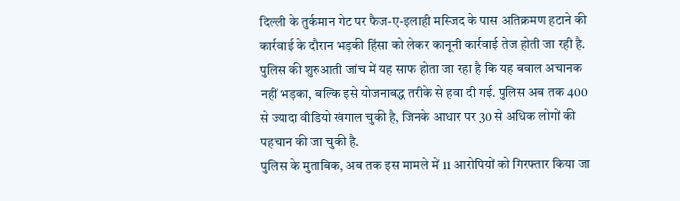दिल्ली के तुर्कमान गेट पर फैज-ए-इलाही मस्जिद के पास अतिक्रमण हटाने की कार्रवाई के दौरान भड़की हिंसा को लेकर कानूनी कार्रवाई तेज होती जा रही है. पुलिस की शुरुआती जांच में यह साफ होता जा रहा है कि यह बवाल अचानक नहीं भड़का, बल्कि इसे योजनाबद्ध तरीके से हवा दी गई. पुलिस अब तक 400 से ज्यादा वीडियो खंगाल चुकी है, जिनके आधार पर 30 से अधिक लोगों की पहचान की जा चुकी है.
पुलिस के मुताबिक, अब तक इस मामले में 11 आरोपियों को गिरफ्तार किया जा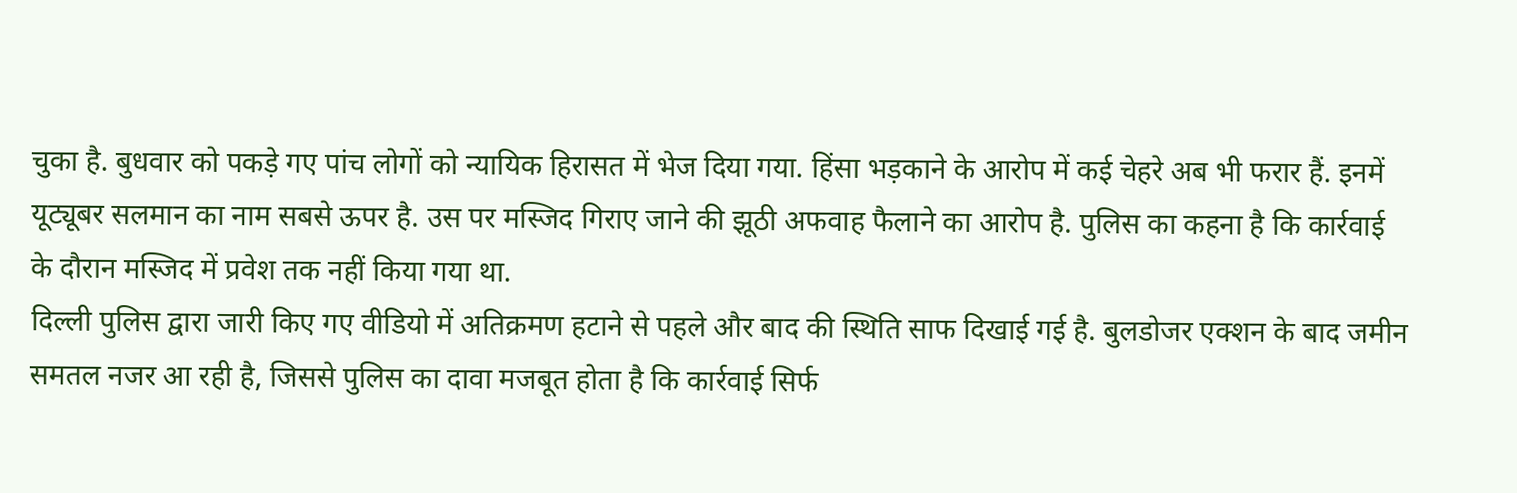चुका है. बुधवार को पकड़े गए पांच लोगों को न्यायिक हिरासत में भेज दिया गया. हिंसा भड़काने के आरोप में कई चेहरे अब भी फरार हैं. इनमें यूट्यूबर सलमान का नाम सबसे ऊपर है. उस पर मस्जिद गिराए जाने की झूठी अफवाह फैलाने का आरोप है. पुलिस का कहना है कि कार्रवाई के दौरान मस्जिद में प्रवेश तक नहीं किया गया था.
दिल्ली पुलिस द्वारा जारी किए गए वीडियो में अतिक्रमण हटाने से पहले और बाद की स्थिति साफ दिखाई गई है. बुलडोजर एक्शन के बाद जमीन समतल नजर आ रही है, जिससे पुलिस का दावा मजबूत होता है कि कार्रवाई सिर्फ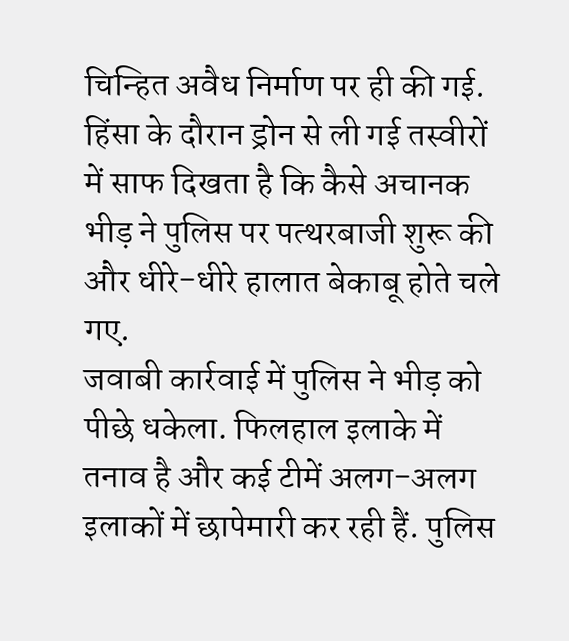चिन्हित अवैध निर्माण पर ही की गई. हिंसा के दौरान ड्रोन से ली गई तस्वीरों में साफ दिखता है कि कैसे अचानक भीड़ ने पुलिस पर पत्थरबाजी शुरू की और धीरे-धीरे हालात बेकाबू होते चले गए.
जवाबी कार्रवाई में पुलिस ने भीड़ को पीछे धकेला. फिलहाल इलाके में तनाव है और कई टीमें अलग-अलग इलाकों में छापेमारी कर रही हैं. पुलिस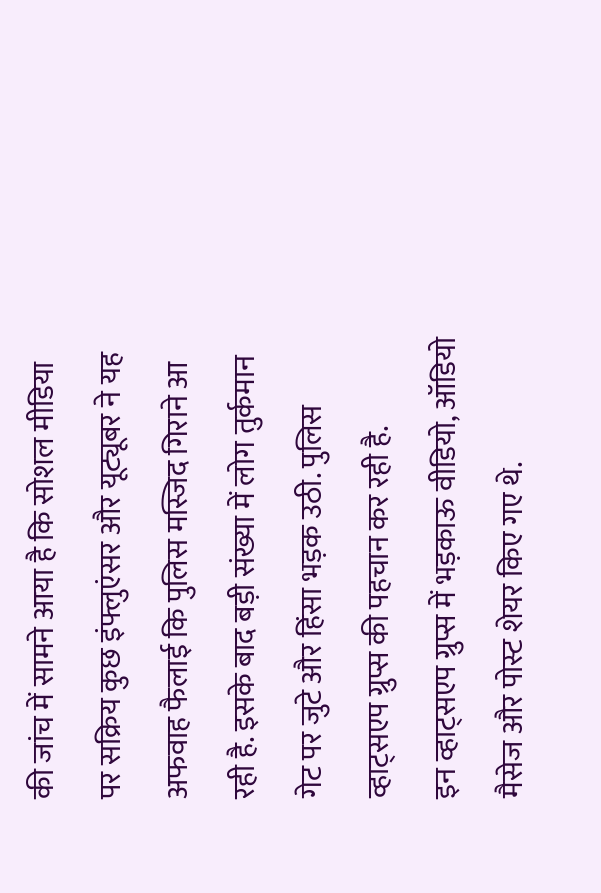की जांच में सामने आया है कि सोशल मीडिया पर सक्रिय कुछ इंफ्लुएंसर और यूट्यूबर ने यह अफवाह फैलाई कि पुलिस मस्जिद गिराने आ रही है. इसके बाद बड़ी संख्या में लोग तुर्कमान गेट पर जुटे और हिंसा भड़क उठी. पुलिस व्हाट्सएप ग्रुप्स की पहचान कर रही है.
इन व्हाट्सएप ग्रुप्स में भड़काऊ वीडियो, ऑडियो मैसेज और पोस्ट शेयर किए गए थे.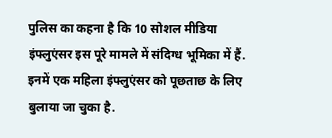पुलिस का कहना है कि 10 सोशल मीडिया इंफ्लुएंसर इस पूरे मामले में संदिग्ध भूमिका में हैं. इनमें एक महिला इंफ्लुएंसर को पूछताछ के लिए बुलाया जा चुका है.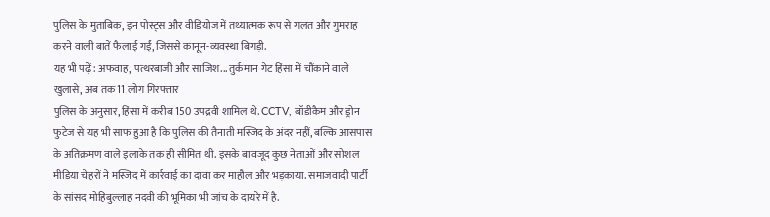पुलिस के मुताबिक, इन पोस्ट्स और वीडियोज में तथ्यात्मक रूप से गलत और गुमराह करने वाली बातें फैलाई गईं, जिससे कानून-व्यवस्था बिगड़ी.
यह भी पढ़ें: अफवाह, पत्थरबाजी और साजिश... तुर्कमान गेट हिंसा में चौंकाने वाले खुलासे, अब तक 11 लोग गिरफ्तार
पुलिस के अनुसार, हिंसा में करीब 150 उपद्रवी शामिल थे. CCTV, बॉडीकैम और ड्रोन फुटेज से यह भी साफ हुआ है कि पुलिस की तैनाती मस्जिद के अंदर नहीं, बल्कि आसपास के अतिक्रमण वाले इलाके तक ही सीमित थी. इसके बावजूद कुछ नेताओं और सोशल मीडिया चेहरों ने मस्जिद में कार्रवाई का दावा कर माहौल और भड़काया. समाजवादी पार्टी के सांसद मोहिबुल्लाह नदवी की भूमिका भी जांच के दायरे में है.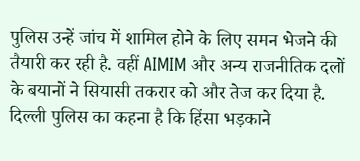पुलिस उन्हें जांच में शामिल होने के लिए समन भेजने की तैयारी कर रही है. वहीं AIMIM और अन्य राजनीतिक दलों के बयानों ने सियासी तकरार को और तेज कर दिया है. दिल्ली पुलिस का कहना है कि हिंसा भड़काने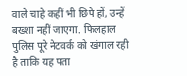वाले चाहे कहीं भी छिपे हों, उन्हें बख्शा नहीं जाएगा. फिलहाल पुलिस पूरे नेटवर्क को खंगाल रही है ताकि यह पता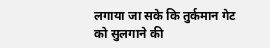लगाया जा सके कि तुर्कमान गेट को सुलगाने की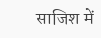साजिश में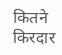कितने किरदार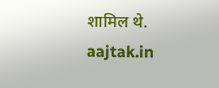शामिल थे.
aajtak.in